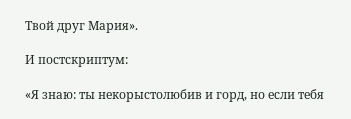Твой друг Мария».

И постскриптум:

«Я знаю: ты некорыстолюбив и горд, но если тебя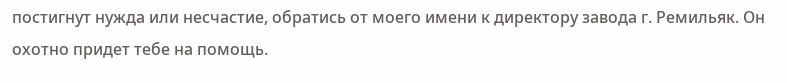постигнут нужда или несчастие, обратись от моего имени к директору завода г. Ремильяк. Он охотно придет тебе на помощь.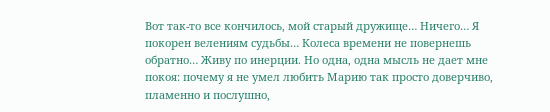Вот так-то все кончилось, мой старый дружище… Ничего… Я покорен велениям судьбы… Колеса времени не повернешь обратно… Живу по инерции. Но одна, одна мысль не дает мне покоя: почему я не умел любить Марию так просто доверчиво, пламенно и послушно,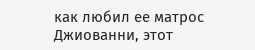как любил ее матрос Джиованни, этот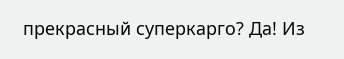прекрасный суперкарго? Да! Из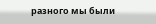разного мы были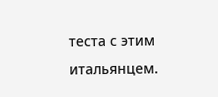теста с этим итальянцем.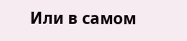Или в самом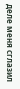деле меня сглазил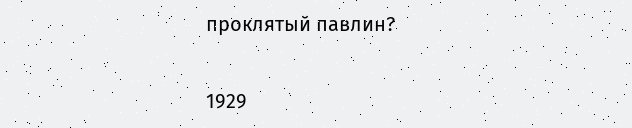проклятый павлин?

1929